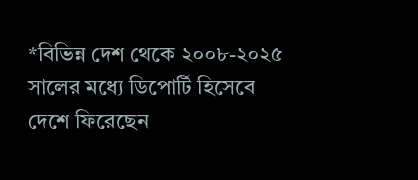*বিভিন্ন দেশ থেকে ২০০৮-২০২৫ সালের মধ্যে ডিপোর্টি হিসেবে দেশে ফিরেছেন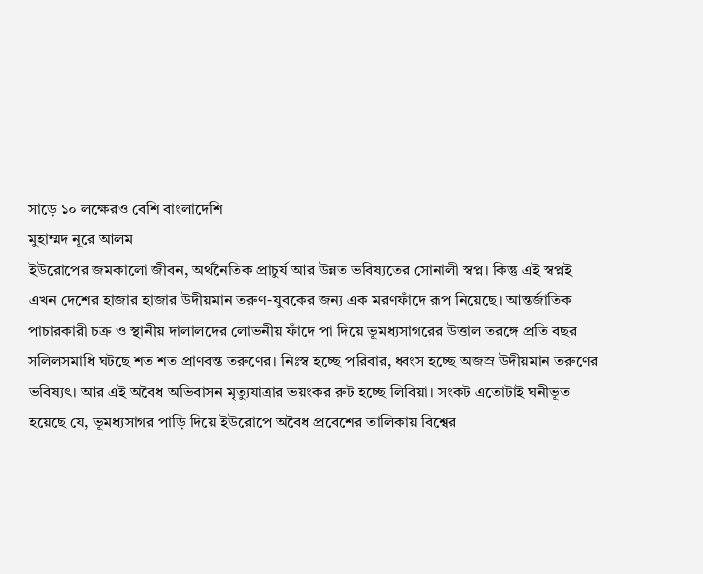সাড়ে ১০ লক্ষেরও বেশি বাংলাদেশি
মুহাম্মদ নূরে আলম
ইউরোপের জমকালো জীবন, অর্থনৈতিক প্রাচুর্য আর উন্নত ভবিষ্যতের সোনালী স্বপ্ন। কিন্তু এই স্বপ্নই এখন দেশের হাজার হাজার উদীয়মান তরুণ-যুবকের জন্য এক মরণফাঁদে রূপ নিয়েছে। আন্তর্জাতিক পাচারকারী চক্র ও স্থানীয় দালালদের লোভনীয় ফাঁদে পা দিয়ে ভূমধ্যসাগরের উত্তাল তরঙ্গে প্রতি বছর সলিলসমাধি ঘটছে শত শত প্রাণবন্ত তরুণের। নিঃস্ব হচ্ছে পরিবার, ধ্বংস হচ্ছে অজস্র উদীয়মান তরুণের ভবিষ্যৎ। আর এই অবৈধ অভিবাসন মৃত্যুযাত্রার ভয়ংকর রুট হচ্ছে লিবিয়া। সংকট এতোটাই ঘনীভূত হয়েছে যে, ভূমধ্যসাগর পাড়ি দিয়ে ইউরোপে অবৈধ প্রবেশের তালিকায় বিশ্বের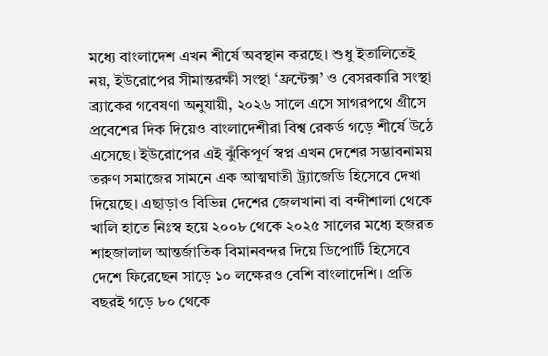মধ্যে বাংলাদেশ এখন শীর্ষে অবস্থান করছে। শুধু ইতালিতেই নয়, ইউরোপের সীমান্তরক্ষী সংস্থা ‘ফ্রন্টেক্স’ ও বেসরকারি সংস্থা ব্র্যাকের গবেষণা অনুযায়ী, ২০২৬ সালে এসে সাগরপথে গ্রীসে প্রবেশের দিক দিয়েও বাংলাদেশীরা বিশ্ব রেকর্ড গড়ে শীর্ষে উঠে এসেছে। ইউরোপের এই ঝুঁকিপূর্ণ স্বপ্ন এখন দেশের সম্ভাবনাময় তরুণ সমাজের সামনে এক আত্মঘাতী ট্র্যাজেডি হিসেবে দেখা দিয়েছে। এছাড়াও বিভিন্ন দেশের জেলখানা বা বন্দীশালা থেকে খালি হাতে নিঃস্ব হয়ে ২০০৮ থেকে ২০২৫ সালের মধ্যে হজরত শাহজালাল আন্তর্জাতিক বিমানবন্দর দিয়ে ডিপোর্টি হিসেবে দেশে ফিরেছেন সাড়ে ১০ লক্ষেরও বেশি বাংলাদেশি। প্রতি বছরই গড়ে ৮০ থেকে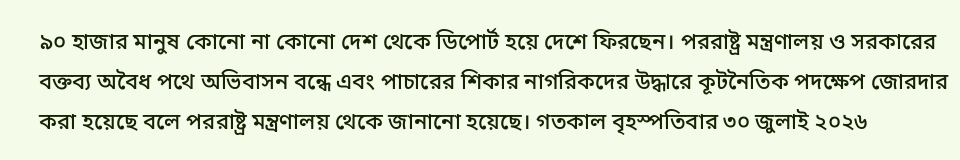৯০ হাজার মানুষ কোনো না কোনো দেশ থেকে ডিপোর্ট হয়ে দেশে ফিরছেন। পররাষ্ট্র মন্ত্রণালয় ও সরকারের বক্তব্য অবৈধ পথে অভিবাসন বন্ধে এবং পাচারের শিকার নাগরিকদের উদ্ধারে কূটনৈতিক পদক্ষেপ জোরদার করা হয়েছে বলে পররাষ্ট্র মন্ত্রণালয় থেকে জানানো হয়েছে। গতকাল বৃহস্পতিবার ৩০ জুলাই ২০২৬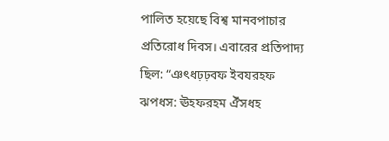পালিত হয়েছে বিশ্ব মানবপাচার প্রতিরোধ দিবস। এবারের প্রতিপাদ্য ছিল: “ঞৎধঢ়ঢ়বফ ইবযরহফ ঝপধস: ঊহফরহম ঐঁসধহ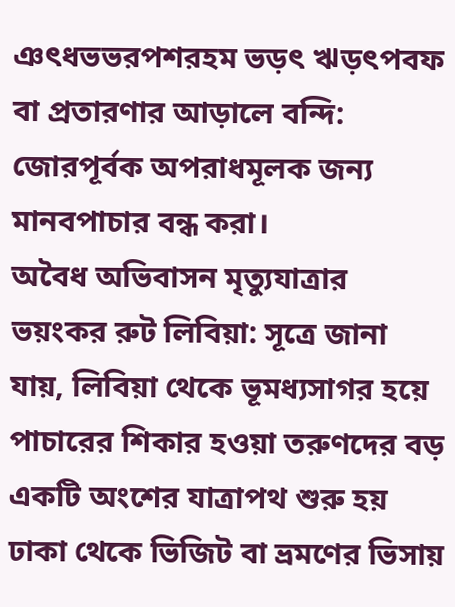ঞৎধভভরপশরহম ভড়ৎ ঋড়ৎপবফ বা প্রতারণার আড়ালে বন্দি: জোরপূর্বক অপরাধমূলক জন্য মানবপাচার বন্ধ করা।
অবৈধ অভিবাসন মৃত্যুযাত্রার ভয়ংকর রুট লিবিয়া: সূত্রে জানা যায়, লিবিয়া থেকে ভূমধ্যসাগর হয়ে পাচারের শিকার হওয়া তরুণদের বড় একটি অংশের যাত্রাপথ শুরু হয় ঢাকা থেকে ভিজিট বা ভ্রমণের ভিসায়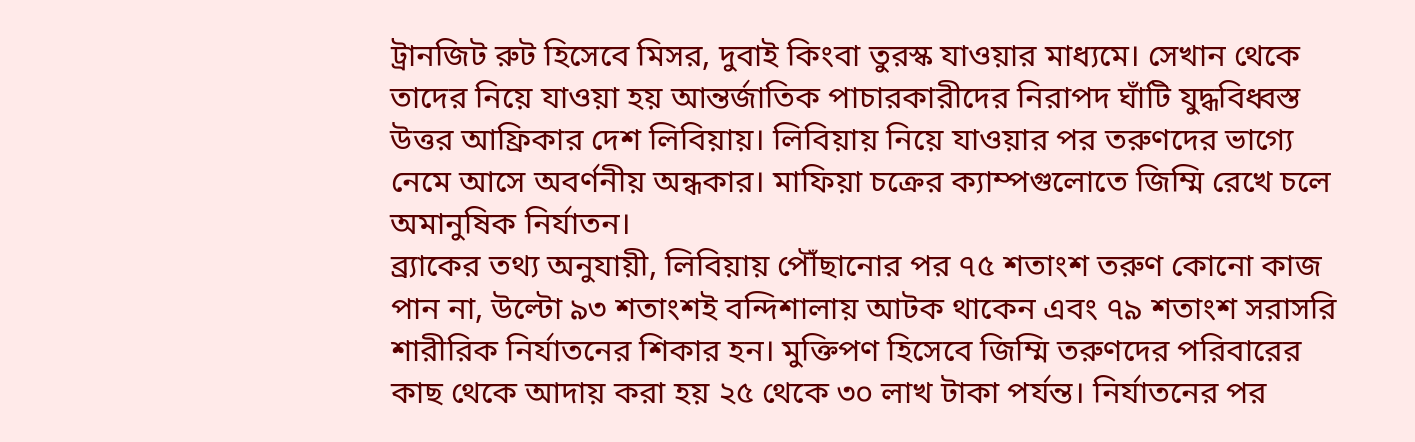ট্রানজিট রুট হিসেবে মিসর, দুবাই কিংবা তুরস্ক যাওয়ার মাধ্যমে। সেখান থেকে তাদের নিয়ে যাওয়া হয় আন্তর্জাতিক পাচারকারীদের নিরাপদ ঘাঁটি যুদ্ধবিধ্বস্ত উত্তর আফ্রিকার দেশ লিবিয়ায়। লিবিয়ায় নিয়ে যাওয়ার পর তরুণদের ভাগ্যে নেমে আসে অবর্ণনীয় অন্ধকার। মাফিয়া চক্রের ক্যাম্পগুলোতে জিম্মি রেখে চলে অমানুষিক নির্যাতন।
ব্র্যাকের তথ্য অনুযায়ী, লিবিয়ায় পৌঁছানোর পর ৭৫ শতাংশ তরুণ কোনো কাজ পান না, উল্টো ৯৩ শতাংশই বন্দিশালায় আটক থাকেন এবং ৭৯ শতাংশ সরাসরি শারীরিক নির্যাতনের শিকার হন। মুক্তিপণ হিসেবে জিম্মি তরুণদের পরিবারের কাছ থেকে আদায় করা হয় ২৫ থেকে ৩০ লাখ টাকা পর্যন্ত। নির্যাতনের পর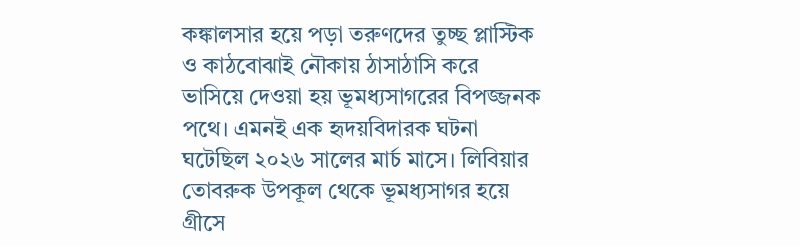কঙ্কালসার হয়ে পড়া তরুণদের তুচ্ছ প্লাস্টিক ও কাঠবোঝাই নৌকায় ঠাসাঠাসি করে ভাসিয়ে দেওয়া হয় ভূমধ্যসাগরের বিপজ্জনক পথে। এমনই এক হৃদয়বিদারক ঘটনা ঘটেছিল ২০২৬ সালের মার্চ মাসে। লিবিয়ার তোবরুক উপকূল থেকে ভূমধ্যসাগর হয়ে গ্রীসে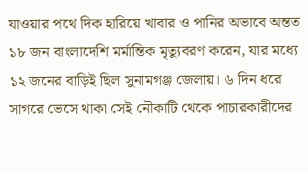যাওয়ার পথে দিক হারিয়ে খাবার ও পানির অভাবে অন্তত ১৮ জন বাংলাদেশি মর্মান্তিক মৃত্যুবরণ করেন, যার মধ্যে ১২ জনের বাড়িই ছিল সুনামগঞ্জ জেলায়। ৬ দিন ধরে সাগরে ভেসে থাকা সেই নৌকাটি থেকে পাচারকারীদের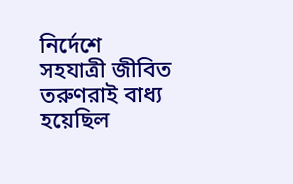নির্দেশে সহযাত্রী জীবিত তরুণরাই বাধ্য হয়েছিল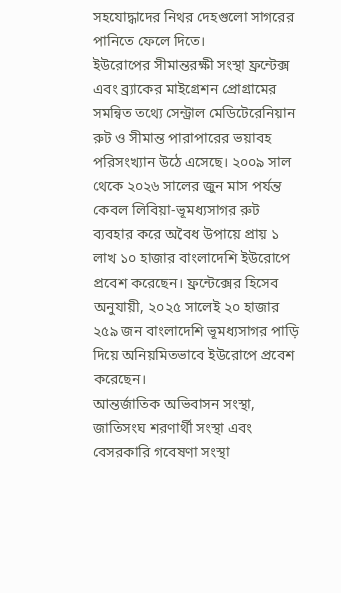সহযোদ্ধাদের নিথর দেহগুলো সাগরের পানিতে ফেলে দিতে।
ইউরোপের সীমান্তরক্ষী সংস্থা ফ্রন্টেক্স এবং ব্র্যাকের মাইগ্রেশন প্রোগ্রামের সমন্বিত তথ্যে সেন্ট্রাল মেডিটেরেনিয়ান রুট ও সীমান্ত পারাপারের ভয়াবহ পরিসংখ্যান উঠে এসেছে। ২০০৯ সাল থেকে ২০২৬ সালের জুন মাস পর্যন্ত কেবল লিবিয়া-ভূমধ্যসাগর রুট ব্যবহার করে অবৈধ উপায়ে প্রায় ১ লাখ ১০ হাজার বাংলাদেশি ইউরোপে প্রবেশ করেছেন। ফ্রন্টেক্সের হিসেব অনুযায়ী, ২০২৫ সালেই ২০ হাজার ২৫৯ জন বাংলাদেশি ভূমধ্যসাগর পাড়ি দিয়ে অনিয়মিতভাবে ইউরোপে প্রবেশ করেছেন।
আন্তর্জাতিক অভিবাসন সংস্থা, জাতিসংঘ শরণার্থী সংস্থা এবং বেসরকারি গবেষণা সংস্থা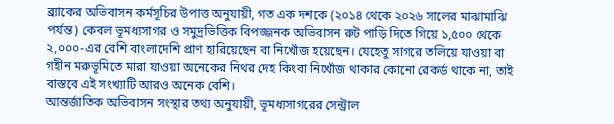ব্র্যাকের অভিবাসন কর্মসূচির উপাত্ত অনুযায়ী, গত এক দশকে (২০১৪ থেকে ২০২৬ সালের মাঝামাঝি পর্যন্ত) কেবল ভূমধ্যসাগর ও সমুদ্রভিত্তিক বিপজ্জনক অভিবাসন রুট পাড়ি দিতে গিয়ে ১,৫০০ থেকে ২,০০০-এর বেশি বাংলাদেশি প্রাণ হারিয়েছেন বা নিখোঁজ হয়েছেন। যেহেতু সাগরে তলিয়ে যাওয়া বা গহীন মরুভূমিতে মারা যাওয়া অনেকের নিথর দেহ কিংবা নিখোঁজ থাকার কোনো রেকর্ড থাকে না, তাই বাস্তবে এই সংখ্যাটি আরও অনেক বেশি।
আন্তর্জাতিক অভিবাসন সংস্থার তথ্য অনুযায়ী, ভূমধ্যসাগরের সেন্ট্রাল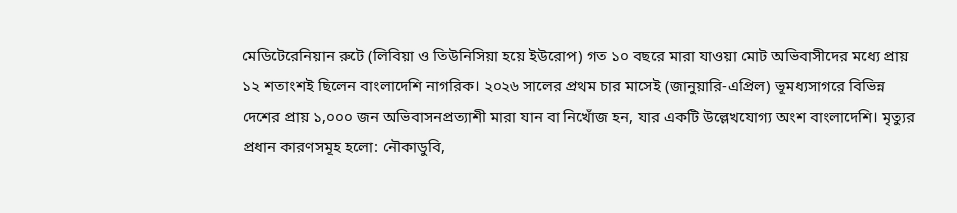মেডিটেরেনিয়ান রুটে (লিবিয়া ও তিউনিসিয়া হয়ে ইউরোপ) গত ১০ বছরে মারা যাওয়া মোট অভিবাসীদের মধ্যে প্রায় ১২ শতাংশই ছিলেন বাংলাদেশি নাগরিক। ২০২৬ সালের প্রথম চার মাসেই (জানুয়ারি-এপ্রিল) ভূমধ্যসাগরে বিভিন্ন দেশের প্রায় ১,০০০ জন অভিবাসনপ্রত্যাশী মারা যান বা নিখোঁজ হন, যার একটি উল্লেখযোগ্য অংশ বাংলাদেশি। মৃত্যুর প্রধান কারণসমূহ হলো: নৌকাডুবি,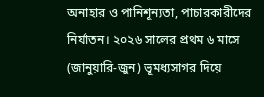অনাহার ও পানিশূন্যতা, পাচারকারীদের নির্যাতন। ২০২৬ সালের প্রথম ৬ মাসে (জানুয়ারি-জুন) ভূমধ্যসাগর দিয়ে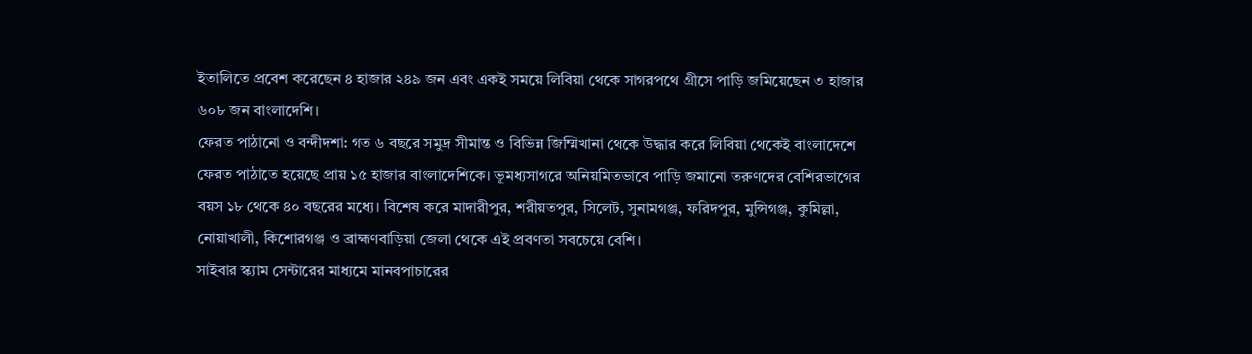ইতালিতে প্রবেশ করেছেন ৪ হাজার ২৪৯ জন এবং একই সময়ে লিবিয়া থেকে সাগরপথে গ্রীসে পাড়ি জমিয়েছেন ৩ হাজার ৬০৮ জন বাংলাদেশি।
ফেরত পাঠানো ও বন্দীদশা: গত ৬ বছরে সমুদ্র সীমান্ত ও বিভিন্ন জিম্মিখানা থেকে উদ্ধার করে লিবিয়া থেকেই বাংলাদেশে ফেরত পাঠাতে হয়েছে প্রায় ১৫ হাজার বাংলাদেশিকে। ভূমধ্যসাগরে অনিয়মিতভাবে পাড়ি জমানো তরুণদের বেশিরভাগের বয়স ১৮ থেকে ৪০ বছরের মধ্যে। বিশেষ করে মাদারীপুর, শরীয়তপুর, সিলেট, সুনামগঞ্জ, ফরিদপুর, মুন্সিগঞ্জ, কুমিল্লা, নোয়াখালী, কিশোরগঞ্জ ও ব্রাহ্মণবাড়িয়া জেলা থেকে এই প্রবণতা সবচেয়ে বেশি।
সাইবার স্ক্যাম সেন্টারের মাধ্যমে মানবপাচারের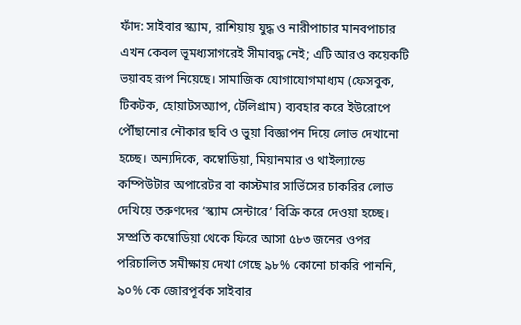ফাঁদ: সাইবার স্ক্যাম, রাশিয়ায় যুদ্ধ ও নারীপাচার মানবপাচার এখন কেবল ভূমধ্যসাগরেই সীমাবদ্ধ নেই; এটি আরও কয়েকটি ভয়াবহ রূপ নিয়েছে। সামাজিক যোগাযোগমাধ্যম (ফেসবুক, টিকটক, হোয়াটসঅ্যাপ, টেলিগ্রাম) ব্যবহার করে ইউরোপে পৌঁছানোর নৌকার ছবি ও ভুয়া বিজ্ঞাপন দিয়ে লোভ দেখানো হচ্ছে। অন্যদিকে, কম্বোডিয়া, মিয়ানমার ও থাইল্যান্ডে কম্পিউটার অপারেটর বা কাস্টমার সার্ভিসের চাকরির লোভ দেখিয়ে তরুণদের ‘স্ক্যাম সেন্টারে’ বিক্রি করে দেওয়া হচ্ছে। সম্প্রতি কম্বোডিয়া থেকে ফিরে আসা ৫৮৩ জনের ওপর পরিচালিত সমীক্ষায় দেখা গেছে ৯৮% কোনো চাকরি পাননি, ৯০% কে জোরপূর্বক সাইবার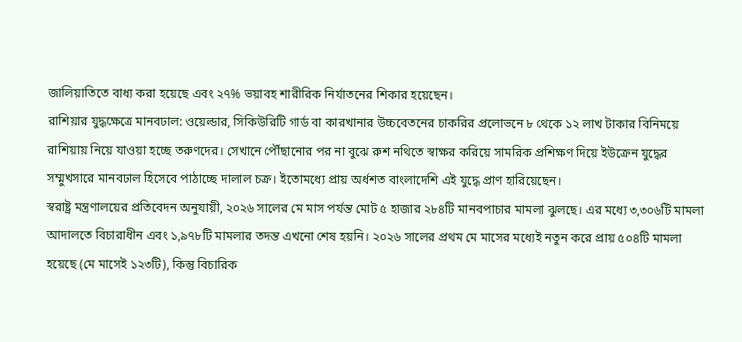জালিয়াতিতে বাধ্য করা হয়েছে এবং ২৭% ভয়াবহ শারীরিক নির্যাতনের শিকার হয়েছেন।
রাশিয়ার যুদ্ধক্ষেত্রে মানবঢাল: ওয়েল্ডার, সিকিউরিটি গার্ড বা কারখানার উচ্চবেতনের চাকরির প্রলোভনে ৮ থেকে ১২ লাখ টাকার বিনিময়ে রাশিয়ায় নিয়ে যাওয়া হচ্ছে তরুণদের। সেখানে পৌঁছানোর পর না বুঝে রুশ নথিতে স্বাক্ষর করিয়ে সামরিক প্রশিক্ষণ দিয়ে ইউক্রেন যুদ্ধের সম্মুখসারে মানবঢাল হিসেবে পাঠাচ্ছে দালাল চক্র। ইতোমধ্যে প্রায় অর্ধশত বাংলাদেশি এই যুদ্ধে প্রাণ হারিয়েছেন।
স্বরাষ্ট্র মন্ত্রণালয়ের প্রতিবেদন অনুযায়ী, ২০২৬ সালের মে মাস পর্যন্ত মোট ৫ হাজার ২৮৪টি মানবপাচার মামলা ঝুলছে। এর মধ্যে ৩,৩০৬টি মামলা আদালতে বিচারাধীন এবং ১,৯৭৮টি মামলার তদন্ত এখনো শেষ হয়নি। ২০২৬ সালের প্রথম মে মাসের মধ্যেই নতুন করে প্রায় ৫০৪টি মামলা হয়েছে (মে মাসেই ১২৩টি), কিন্তু বিচারিক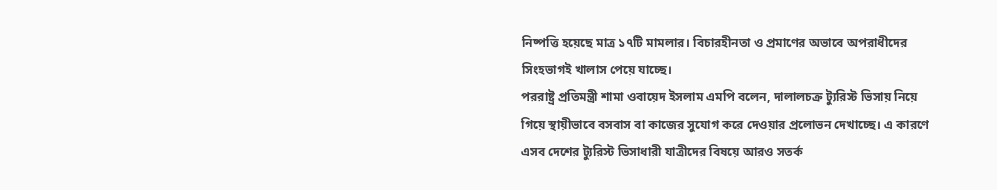নিষ্পত্তি হয়েছে মাত্র ১৭টি মামলার। বিচারহীনতা ও প্রমাণের অভাবে অপরাধীদের সিংহভাগই খালাস পেয়ে যাচ্ছে।
পররাষ্ট্র প্রতিমন্ত্রী শামা ওবায়েদ ইসলাম এমপি বলেন, দালালচক্র ট্যুরিস্ট ভিসায় নিয়ে গিয়ে স্থায়ীভাবে বসবাস বা কাজের সুযোগ করে দেওয়ার প্রলোভন দেখাচ্ছে। এ কারণে এসব দেশের ট্যুরিস্ট ভিসাধারী যাত্রীদের বিষয়ে আরও সতর্ক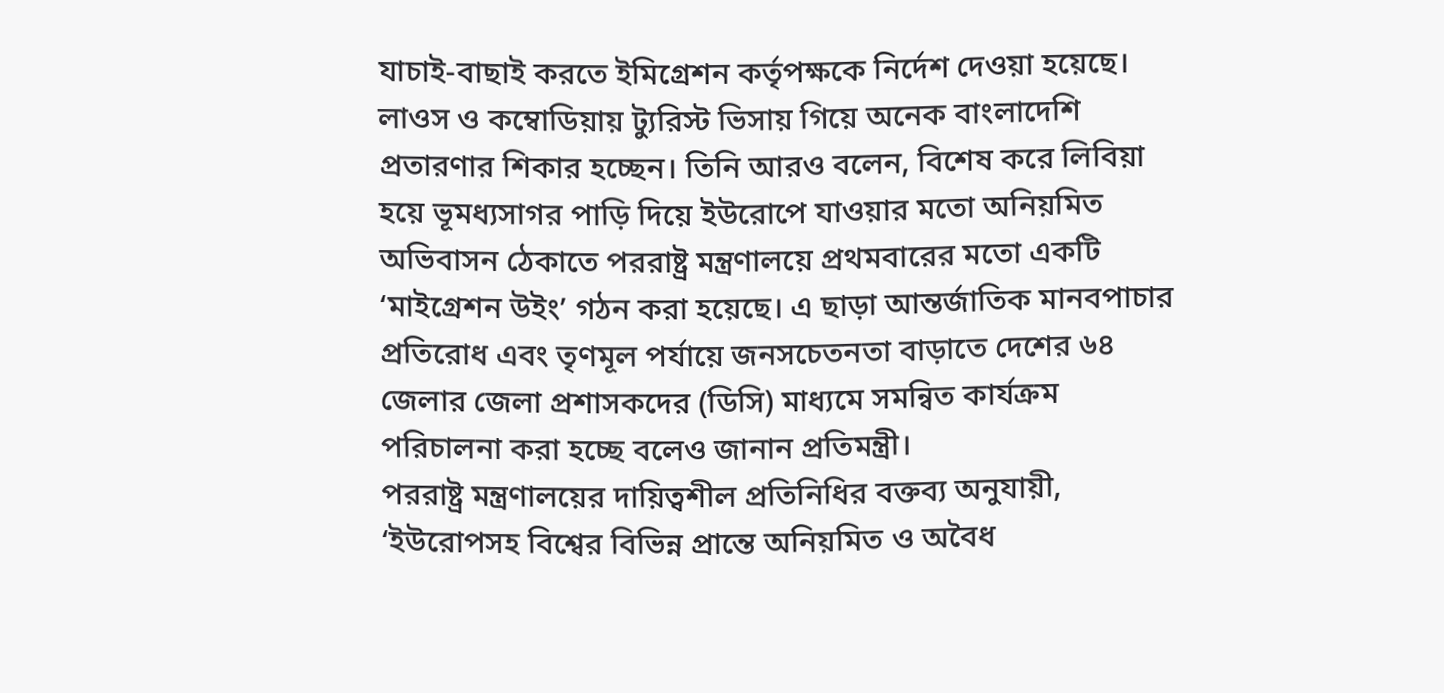যাচাই-বাছাই করতে ইমিগ্রেশন কর্তৃপক্ষকে নির্দেশ দেওয়া হয়েছে। লাওস ও কম্বোডিয়ায় ট্যুরিস্ট ভিসায় গিয়ে অনেক বাংলাদেশি প্রতারণার শিকার হচ্ছেন। তিনি আরও বলেন, বিশেষ করে লিবিয়া হয়ে ভূমধ্যসাগর পাড়ি দিয়ে ইউরোপে যাওয়ার মতো অনিয়মিত অভিবাসন ঠেকাতে পররাষ্ট্র মন্ত্রণালয়ে প্রথমবারের মতো একটি ‘মাইগ্রেশন উইং’ গঠন করা হয়েছে। এ ছাড়া আন্তর্জাতিক মানবপাচার প্রতিরোধ এবং তৃণমূল পর্যায়ে জনসচেতনতা বাড়াতে দেশের ৬৪ জেলার জেলা প্রশাসকদের (ডিসি) মাধ্যমে সমন্বিত কার্যক্রম পরিচালনা করা হচ্ছে বলেও জানান প্রতিমন্ত্রী।
পররাষ্ট্র মন্ত্রণালয়ের দায়িত্বশীল প্রতিনিধির বক্তব্য অনুযায়ী, ‘ইউরোপসহ বিশ্বের বিভিন্ন প্রান্তে অনিয়মিত ও অবৈধ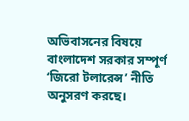অভিবাসনের বিষয়ে বাংলাদেশ সরকার সম্পূর্ণ ‘জিরো টলারেন্স’ নীতি অনুসরণ করছে।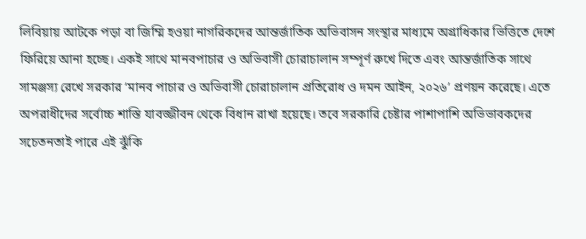লিবিয়ায় আটকে পড়া বা জিম্মি হওয়া নাগরিকদের আন্তর্জাতিক অভিবাসন সংস্থার মাধ্যমে অগ্রাধিকার ভিত্তিতে দেশে ফিরিয়ে আনা হচ্ছে। একই সাথে মানবপাচার ও অভিবাসী চোরাচালান সম্পূর্ণ রুখে দিতে এবং আন্তর্জাতিক সাথে সামঞ্জস্য রেখে সরকার ‘মানব পাচার ও অভিবাসী চোরাচালান প্রতিরোধ ও দমন আইন, ২০২৬’ প্রণয়ন করেছে। এতে অপরাধীদের সর্বোচ্চ শাস্তি যাবজ্জীবন থেকে বিধান রাখা হয়েছে। তবে সরকারি চেষ্টার পাশাপাশি অভিভাবকদের সচেতনতাই পারে এই ঝুঁকি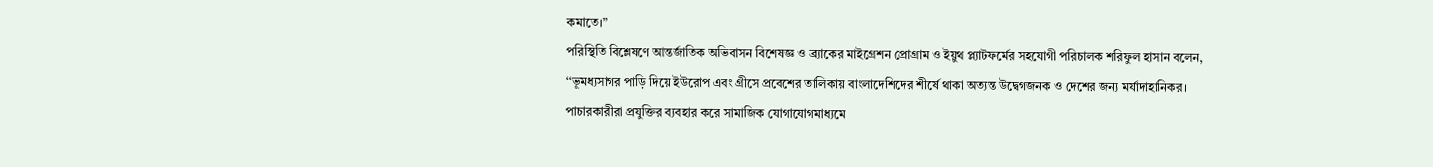কমাতে।”
পরিস্থিতি বিশ্লেষণে আন্তর্জাতিক অভিবাসন বিশেষজ্ঞ ও ব্র্যাকের মাইগ্রেশন প্রোগ্রাম ও ইয়ুথ প্ল্যাটফর্মের সহযোগী পরিচালক শরিফুল হাসান বলেন, ‘‘ভূমধ্যসাগর পাড়ি দিয়ে ইউরোপ এবং গ্রীসে প্রবেশের তালিকায় বাংলাদেশিদের শীর্ষে থাকা অত্যন্ত উদ্বেগজনক ও দেশের জন্য মর্যাদাহানিকর। পাচারকারীরা প্রযুক্তির ব্যবহার করে সামাজিক যোগাযোগমাধ্যমে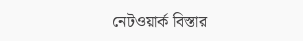নেটওয়ার্ক বিস্তার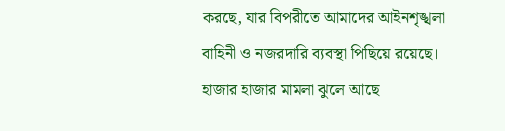করছে, যার বিপরীতে আমাদের আইনশৃঙ্খলা বাহিনী ও নজরদারি ব্যবস্থা পিছিয়ে রয়েছে। হাজার হাজার মামলা ঝুলে আছে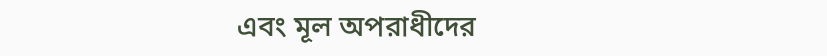এবং মূল অপরাধীদের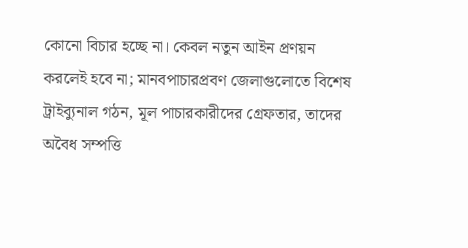কোনো বিচার হচ্ছে না। কেবল নতুন আইন প্রণয়ন করলেই হবে না; মানবপাচারপ্রবণ জেলাগুলোতে বিশেষ ট্রাইব্যুনাল গঠন, মূল পাচারকারীদের গ্রেফতার, তাদের অবৈধ সম্পত্তি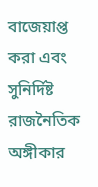বাজেয়াপ্ত করা এবং সুনির্দিষ্ট রাজনৈতিক অঙ্গীকার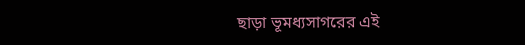ছাড়া ভূমধ্যসাগরের এই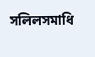সলিলসমাধি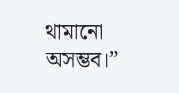থামানো অসম্ভব।”